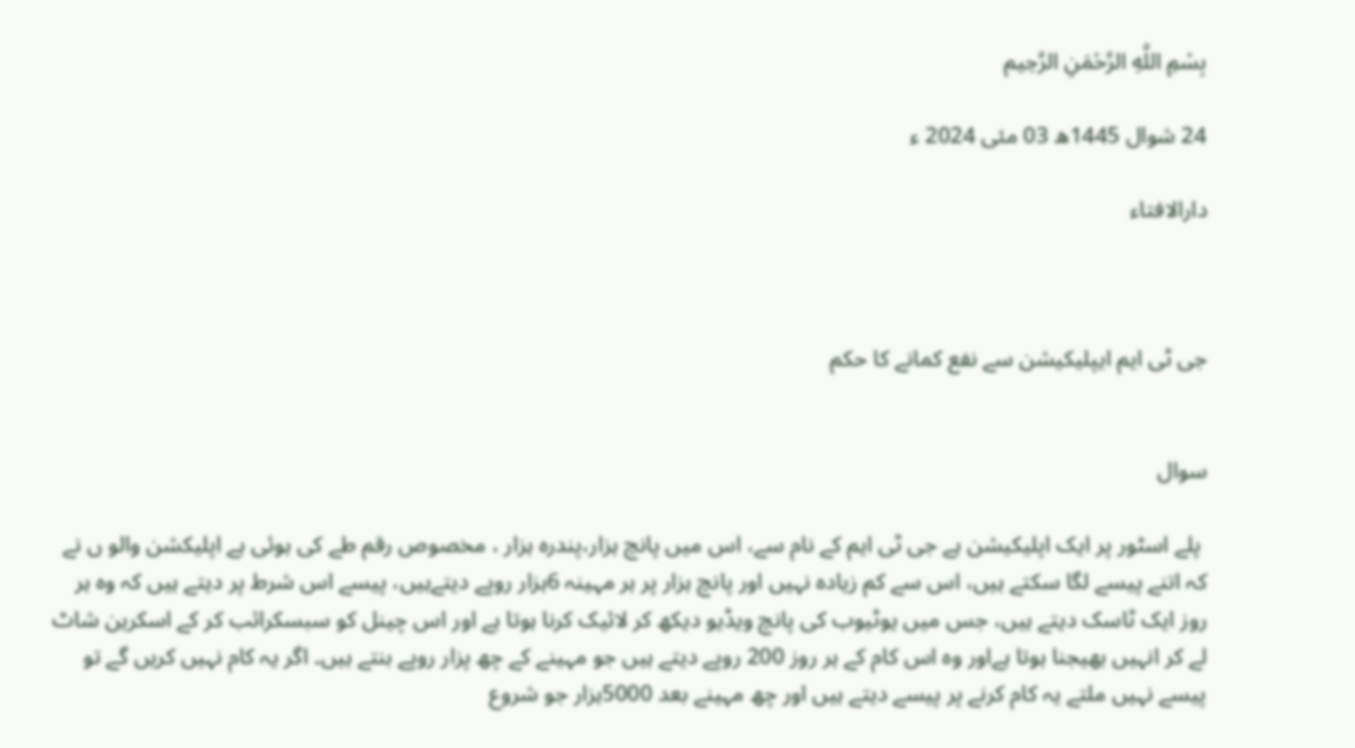بِسْمِ اللَّهِ الرَّحْمَنِ الرَّحِيم

24 شوال 1445ھ 03 مئی 2024 ء

دارالافتاء



جی ٹی ایم ایپلیکیشن سے نفع کمانے کا حکم


سوال

 پلے اسٹور پر ایک اپلیکیشن ہے جی ٹی ایم کے نام سے، اس میں پانچ ہزار،پندرہ ہزار ، مخصوص رقم طے کی ہوئی ہے اپلیکشن والو ں نے کہ اتنے پیسے لگا سکتے ہیں، اس سے کم زیادہ نہیں اور پانچ ہزار پر ہر مہینہ 6ہزار روپے دیتےہیں، پیسے اس شرط پر دیتے ہیں کہ وہ ہر روز ایک ٹاسک دیتے ہیں، جس میں یوٹیوب کی پانچ ویڈیو دیکھ کر لائیک کرنا ہوتا ہے اور اس چینل کو سبسکرائب کر کے اسکرین شاٹ لے کر انہیں بھیجنا ہوتا ہےاور وہ اس کام کے ہر روز 200 روپے دیتے ہیں جو مہینے کے چھ پزار روپے بنتے ہیں۔ اگر یہ کام نہیں کریں گے تو پیسے نہیں ملتے یہ کام کرنے پر پیسے دیتے ہیں اور چھ مہینے بعد 5000ہزار جو شروع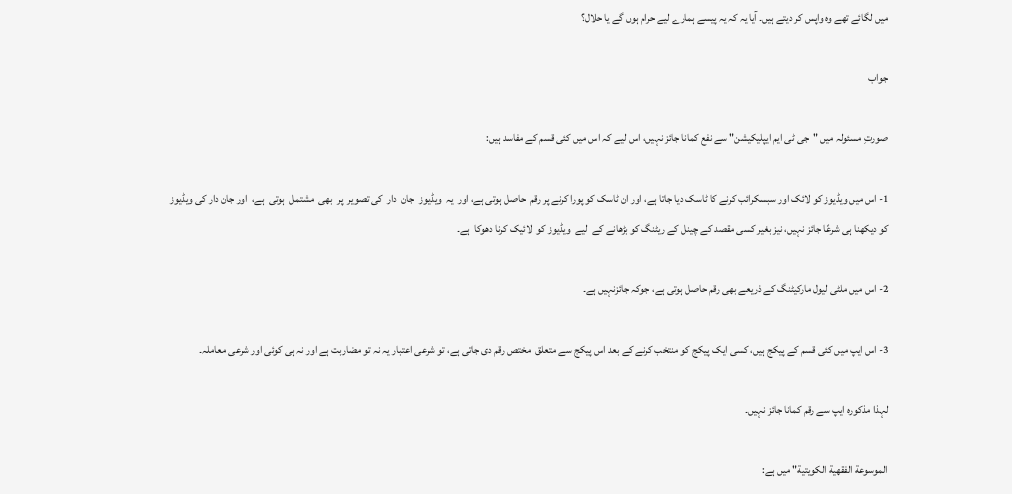میں لگائے تھے وہ واپس کر دیتے ہیں۔ آیا یہ کہ یہ پیسے ہمارے لیے حرام ہوں گے یا حلال؟

جواب

صورتِ مسئولہ میں "جی ٹی ایم ایپلیکیشن" سے نفع کمانا جائز نہیں، اس لیے کہ اس میں کئی قسم کے مفاسد ہیں:

1- اس میں ویڈیوز کو لائک اور سبسکرائب کرنے کا ٹاسک دیا جاتا ہے، اور ان ٹاسک کو پورا کرنے پر رقم  حاصل ہوتی ہے، اور  یہ  ویڈیوز  جان  دار  کی تصویر  پر  بھی  مشتمل  ہوتی  ہے،  اور جان دار کی ویڈیوز کو دیکھنا ہی شرعًا جائز نہیں، نیز بغیر کسی مقصد کے چینل کے ریٹنگ کو بڑھانے کے  لیے  ویڈیوز کو  لائیک کرنا دھوکا  ہے۔

2- اس میں ملٹی لیول مارکیٹنگ کے ذریعے بھی رقم حاصل ہوتی ہے، جوکہ جائزنہیں ہے۔

3- اس ایپ میں کئی قسم کے پیکج ہیں، کسی ایک پیکج کو منتخب کرنے کے بعد اس پیکج سے متعلق  مختص رقم دی جاتی ہے، تو شرعی اعتبار یہ نہ تو مضاربت ہے اور نہ ہی کوئی اور شرعی معاملہ۔

لہذا مذکورہ ایپ سے رقم کمانا جائز نہیں۔

الموسوعة الفقهية الكويتية" میں ہے: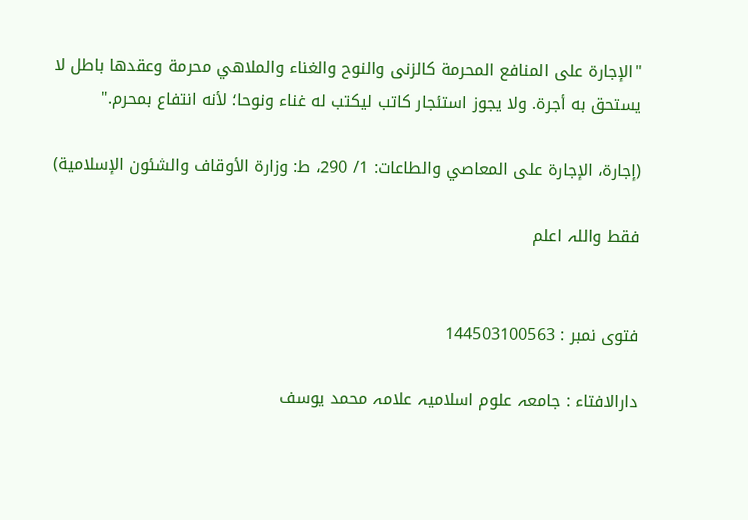"الإجارة ‌على ‌المنافع المحرمة كالزنى والنوح والغناء والملاهي محرمة وعقدها باطل لا يستحق به أجرة. ولا يجوز استئجار كاتب ليكتب له غناء ونوحا؛ لأنه انتفاع بمحرم."

(إجارة‌‌، الإجارة على المعاصي والطاعات: 1/ 290، ط: وزارة الأوقاف والشئون الإسلامية)

فقط واللہ اعلم


فتوی نمبر : 144503100563

دارالافتاء : جامعہ علوم اسلامیہ علامہ محمد یوسف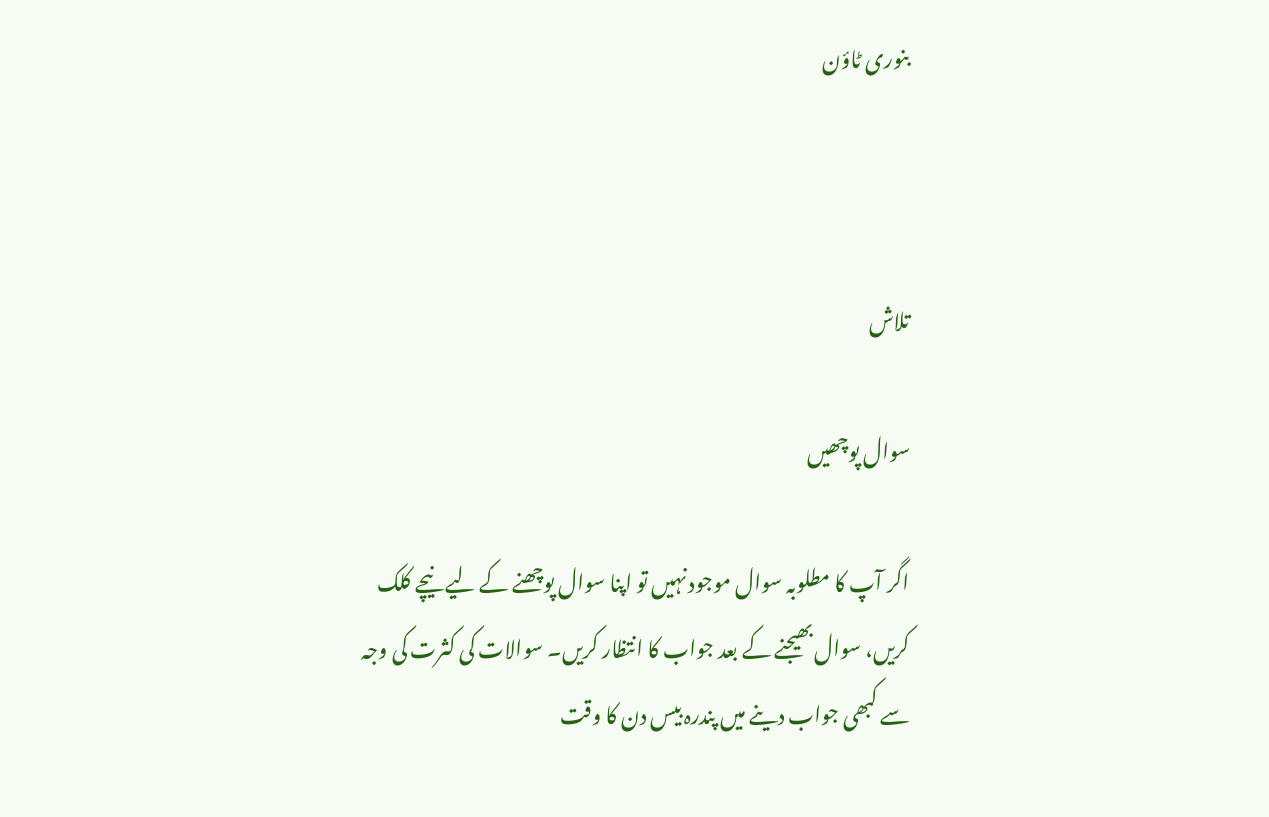بنوری ٹاؤن



تلاش

سوال پوچھیں

اگر آپ کا مطلوبہ سوال موجود نہیں تو اپنا سوال پوچھنے کے لیے نیچے کلک کریں، سوال بھیجنے کے بعد جواب کا انتظار کریں۔ سوالات کی کثرت کی وجہ سے کبھی جواب دینے میں پندرہ بیس دن کا وقت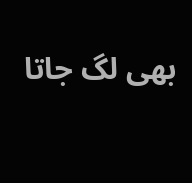بھی لگ جاتا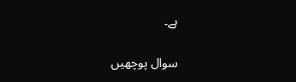ہے۔

سوال پوچھیں